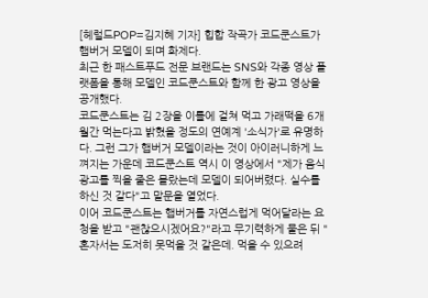[헤럴드POP=김지혜 기자] 힙합 작곡가 코드쿤스트가 햄버거 모델이 되며 화제다.
최근 한 패스트푸드 전문 브랜드는 SNS와 각종 영상 플랫폼을 통해 모델인 코드쿤스트와 함께 한 광고 영상을 공개했다.
코드쿤스트는 김 2장을 이틀에 걸쳐 먹고 가래떡을 6개월간 먹는다고 밝혔을 정도의 연예계 '소식가'로 유명하다. 그런 그가 햄버거 모델이라는 것이 아이러니하게 느껴지는 가운데 코드쿤스트 역시 이 영상에서 "제가 음식 광고를 찍을 줄은 몰랐는데 모델이 되어버렸다. 실수를 하신 것 같다"고 말문을 열었다.
이어 코드쿤스트는 햄버거를 자연스럽게 먹어달라는 요청을 받고 "괜찮으시겠어요?"라고 무기력하게 물은 뒤 "혼자서는 도저히 못먹을 것 같은데. 먹을 수 있으려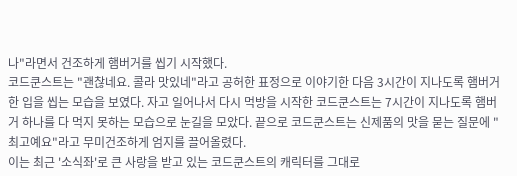나"라면서 건조하게 햄버거를 씹기 시작했다.
코드쿤스트는 "괜찮네요. 콜라 맛있네"라고 공허한 표정으로 이야기한 다음 3시간이 지나도록 햄버거 한 입을 씹는 모습을 보였다. 자고 일어나서 다시 먹방을 시작한 코드쿤스트는 7시간이 지나도록 햄버거 하나를 다 먹지 못하는 모습으로 눈길을 모았다. 끝으로 코드쿤스트는 신제품의 맛을 묻는 질문에 "최고예요"라고 무미건조하게 엄지를 끌어올렸다.
이는 최근 '소식좌'로 큰 사랑을 받고 있는 코드쿤스트의 캐릭터를 그대로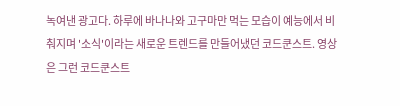녹여낸 광고다. 하루에 바나나와 고구마만 먹는 모습이 예능에서 비춰지며 '소식'이라는 새로운 트렌드를 만들어냈던 코드쿤스트. 영상은 그런 코드쿤스트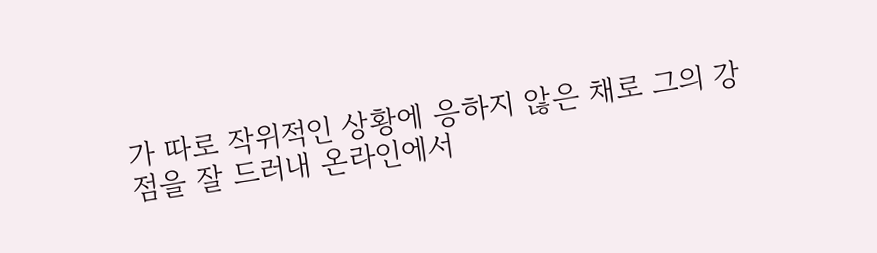가 따로 작위적인 상황에 응하지 않은 채로 그의 강점을 잘 드러내 온라인에서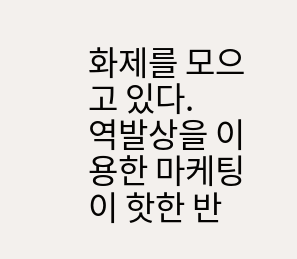화제를 모으고 있다.
역발상을 이용한 마케팅이 핫한 반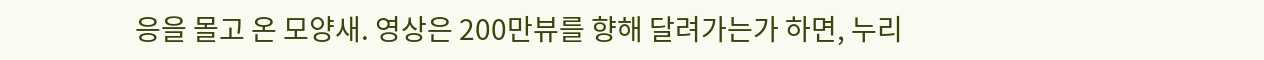응을 몰고 온 모양새. 영상은 200만뷰를 향해 달려가는가 하면, 누리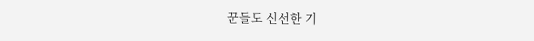꾼들도 신선한 기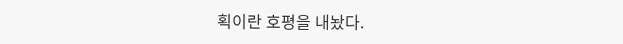획이란 호평을 내놨다.